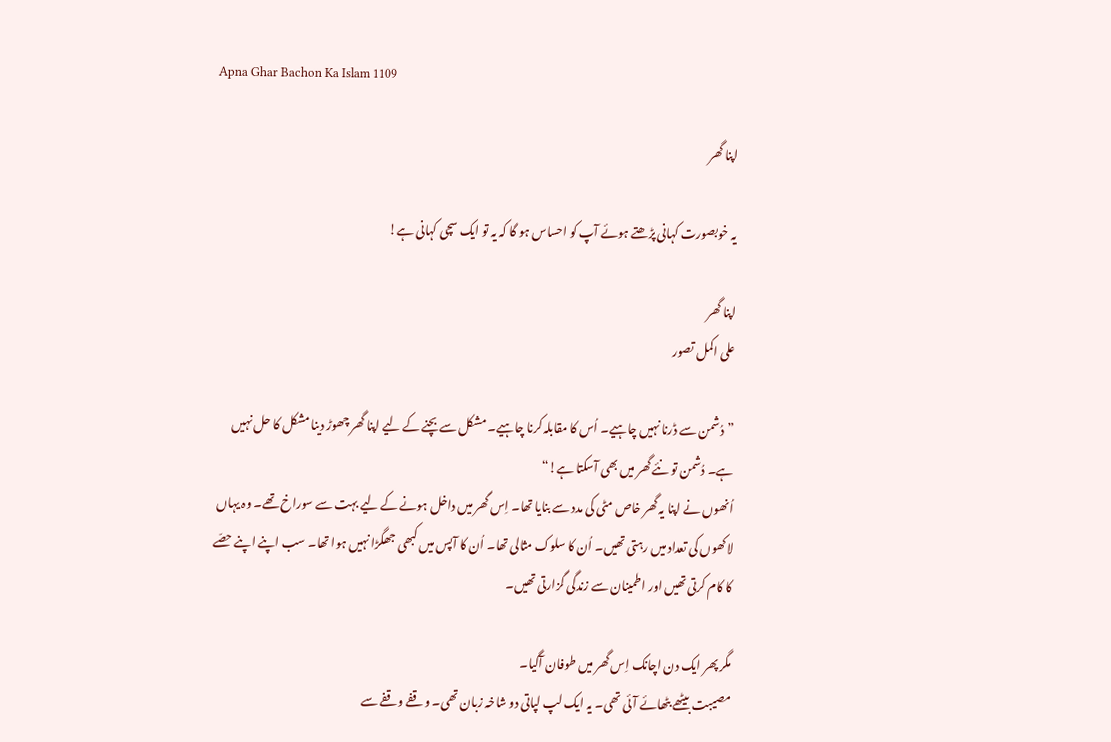Apna Ghar Bachon Ka Islam 1109

اپنا گھر

یہ خوبصورت کہانی پڑھتے ہوئے آپ کو احساس ہو گا کہ یہ تو ایک سچی کہانی ہے!

اپنا گھر
علی اکمل تصور

”دُشمن سے ڈرنا نہیں چاہیے۔ اُس کا مقابلہ کرنا چاہیے۔ مشکل سے بچنے کے لیے اپنا گھر چھوڑ دینا مشکل کا حل نہیں ہے۔ دُشمن تو نئے گھر میں بھی آسکتا ہے!“
اُنھوں نے اپنا یہ گھر خاص مٹی کی مدد سے بنایا تھا۔ اِس گھر میں داخل ہونے کے لیے بہت سے سوراخ تھے۔ وہ یہاں لاکھوں کی تعداد میں رہتی تھیں۔ اُن کا سلوک مثالی تھا۔ اُن کا آپس میں کبھی جھگڑا نہیں ہوا تھا۔ سب اپنے اپنے حصّے کا کام کرتی تھیں اور اطمینان سے زندگی گزارتی تھیں۔

مگر پھر ایک دن اچانک اِس گھر میں طوفان آگیا۔
مصیبت بیٹھے بٹھائے آئی تھی۔ یہ ایک لپ لپاتی دو شاخہ زبان تھی۔ وقفے وقفے سے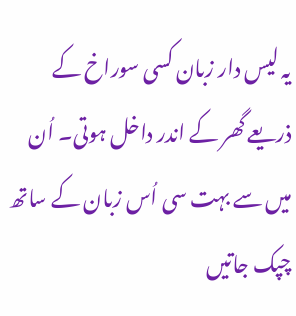یہ لیس دار زبان کسی سوراخ کے ذریعے گھر کے اندر داخل ہوتی۔ اُن میں سے بہت سی اُس زبان کے ساتھ چپک جاتیں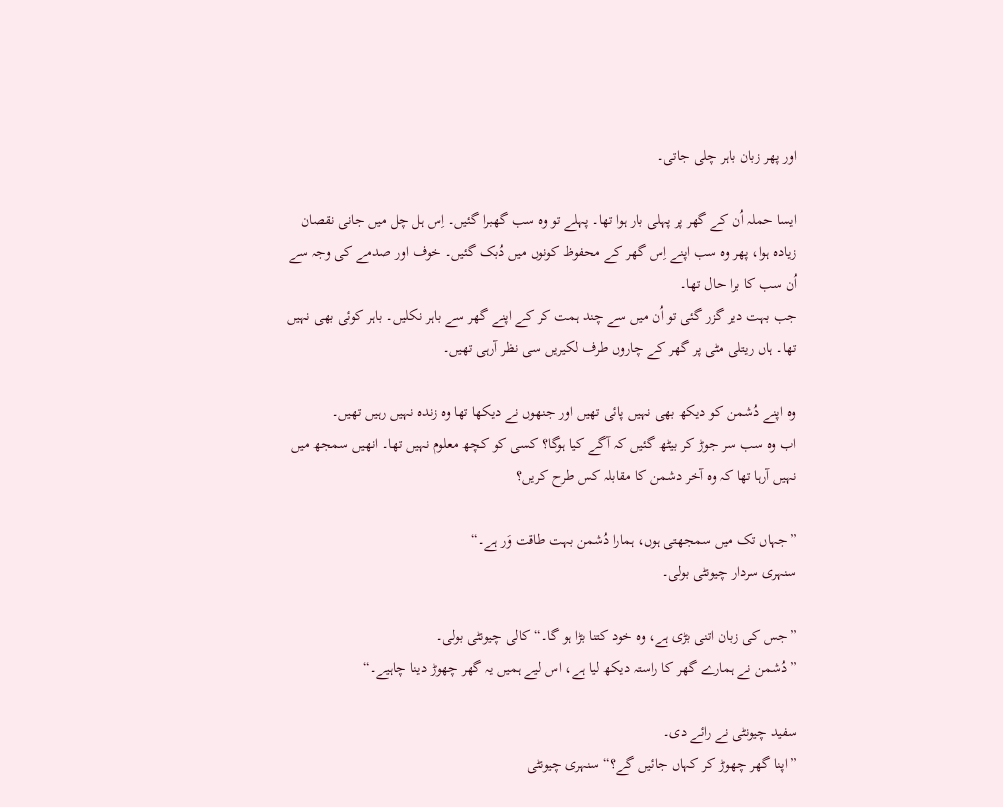اور پھر زبان باہر چلی جاتی۔

ایسا حملہ اُن کے گھر پر پہلی بار ہوا تھا۔ پہلے تو وہ سب گھبرا گئیں۔ اِس ہل چل میں جانی نقصان زیادہ ہوا، پھر وہ سب اپنے اِس گھر کے محفوظ کونوں میں دُبک گئیں۔ خوف اور صدمے کی وجہ سے اُن سب کا برا حال تھا۔
جب بہت دیر گزر گئی تو اُن میں سے چند ہمت کر کے اپنے گھر سے باہر نکلیں۔ باہر کوئی بھی نہیں تھا۔ ہاں ریتلی مٹی پر گھر کے چاروں طرف لکیریں سی نظر آرہی تھیں۔

وہ اپنے دُشمن کو دیکھ بھی نہیں پائی تھیں اور جنھوں نے دیکھا تھا وہ زندہ نہیں رہیں تھیں۔
اب وہ سب سر جوڑ کر بیٹھ گئیں کہ آگے کیا ہوگا؟ کسی کو کچھ معلوم نہیں تھا۔ انھیں سمجھ میں نہیں آرہا تھا کہ وہ آخر دشمن کا مقابلہ کس طرح کریں؟

”جہاں تک میں سمجھتی ہوں، ہمارا دُشمن بہت طاقت وَر ہے۔“
سنہری سردار چیونٹی بولی۔

”جس کی زبان اتنی بڑی ہے، وہ خود کتنا بڑا ہو گا۔“ کالی چیونٹی بولی۔
”دُشمن نے ہمارے گھر کا راستہ دیکھ لیا ہے، اس لیے ہمیں یہ گھر چھوڑ دینا چاہیے۔“

سفید چیونٹی نے رائے دی۔
”اپنا گھر چھوڑ کر کہاں جائیں گے؟“ سنہری چیونٹی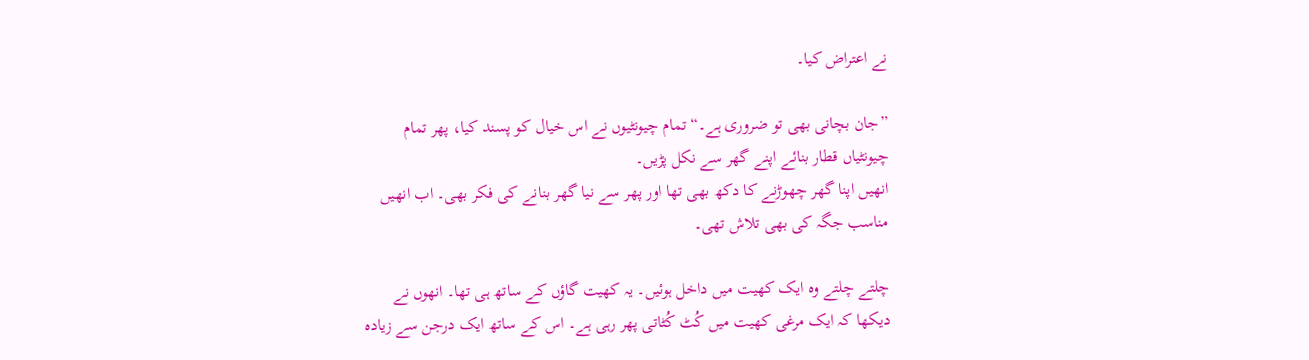نے اعتراض کیا۔

”جان بچانی بھی تو ضروری ہے۔“ تمام چیونٹیوں نے اس خیال کو پسند کیا، پھر تمام چیونٹیاں قطار بنائے اپنے گھر سے نکل پڑیں۔
انھیں اپنا گھر چھوڑنے کا دکھ بھی تھا اور پھر سے نیا گھر بنانے کی فکر بھی۔ اب انھیں مناسب جگہ کی بھی تلاش تھی۔

چلتے چلتے وہ ایک کھیت میں داخل ہوئیں۔ یہ کھیت گاؤں کے ساتھ ہی تھا۔ انھوں نے دیکھا کہ ایک مرغی کھیت میں کُٹ کُٹاتی پھر رہی ہے۔ اس کے ساتھ ایک درجن سے زیادہ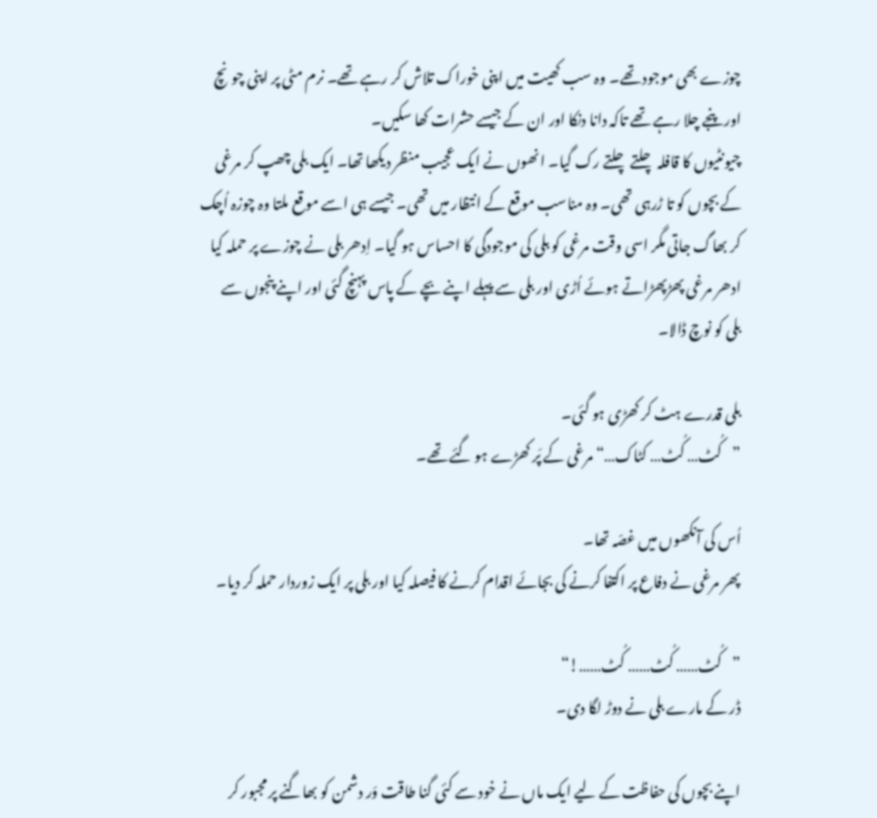چوزے بھی موجود تھے۔ وہ سب کھیت میں اپنی خوراک تلاش کر رہے تھے۔ نرم مٹی پر اپنی چونچ اور پنجے چلا رہے تھے تاکہ دانا دنکا اور ان کے جیسے حشرات کھا سکیں۔
چیونٹیوں کا قافلہ چلتے چلتے رک گیا۔ انھوں نے ایک عجیب منظر دیکھا تھا۔ ایک بلی چھپ کر مرغی کے بچوں کو تا ڑرہی تھی۔ وہ مناسب موقع کے انتظار میں تھی۔ جیسے ہی اسے موقع ملتا وہ چوزہ اُچک کر بھاگ جاتی مگر اسی وقت مرغی کو بلی کی موجودگی کا احساس ہو گیا۔ اِدھر بلی نے چوزے پر حملہ کیا ادھر مرغی پھڑپھڑاتے ہوئے اُڑی اور بلی سے پہلے اپنے بچے کے پاس پہنچ گئی اور اپنے پنجوں سے بلی کو نوچ ڈالا۔

بلی قدرے ہٹ کر کھڑی ہو گئی۔
”کُٹ… کُٹ… کٹاک…“ مرغی کے پَر کھڑے ہو گئے تھے۔

اُس کی آنکھوں میں غصّہ تھا۔
پھر مرغی نے دفاع پر اکتفا کرنے کی بجائے اقدام کرنے کا فیصلہ کیا اور بلی پر ایک زوردار حملہ کر دیا۔

”کُٹ…… کُٹ…… کُٹ……!“
ڈر کے مارے بلی نے دوڑ لگا دی۔

اپنے بچوں کی حفاظت کے لیے ایک ماں نے خود سے کئی گنا طاقت وَر دشمن کو بھاگنے پر مجبور کر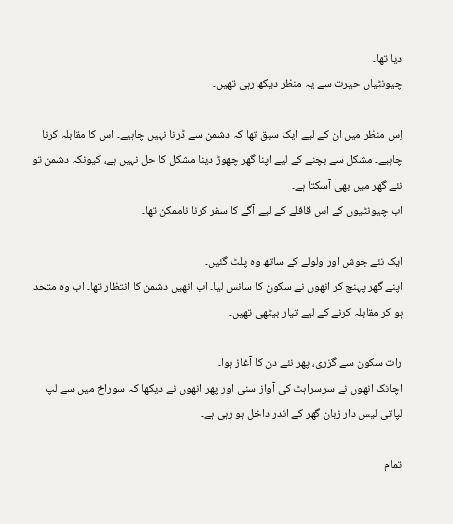دیا تھا۔
چیونٹیاں حیرت سے یہ منظر دیکھ رہی تھیں۔

اِس منظر میں ان کے لیے ایک سبق تھا کہ دشمن سے ڈرنا نہیں چاہیے۔ اس کا مقابلہ کرنا چاہیے۔ مشکل سے بچنے کے لیے اپنا گھر چھوڑ دینا مشکل کا حل نہیں ہے، کیونکہ دشمن تو نئے گھر میں بھی آسکتا ہے۔
اب چیونٹیوں کے اس قافلے کے لیے آگے کا سفر کرنا ناممکن تھا۔

ایک نئے جوش اور ولولے کے ساتھ وہ پلٹ گئیں۔
اپنے گھر پہنچ کر انھوں نے سکون کا سانس لیا۔ اب انھیں دشمن کا انتظار تھا۔ اب وہ متحد ہو کر مقابلہ کرنے کے لیے تیار بیٹھی تھیں۔

رات سکون سے گزری، پھر نئے دن کا آغاز ہوا۔
اچانک انھوں نے سرسراہٹ کی آواز سنی اور پھر انھوں نے دیکھا کہ سوراخ میں سے لپ لپاتی لیس دار زبان گھر کے اندر داخل ہو رہی ہے۔

تمام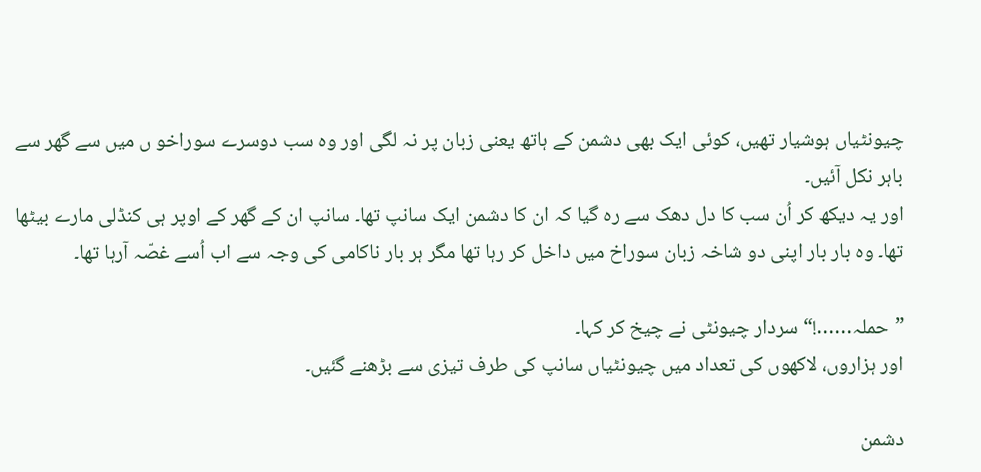چیونٹیاں ہوشیار تھیں، کوئی ایک بھی دشمن کے ہاتھ یعنی زبان پر نہ لگی اور وہ سب دوسرے سوراخو ں میں سے گھر سے باہر نکل آئیں۔
اور یہ دیکھ کر اُن سب کا دل دھک سے رہ گیا کہ ان کا دشمن ایک سانپ تھا۔ سانپ ان کے گھر کے اوپر ہی کنڈلی مارے بیٹھا تھا۔ وہ بار بار اپنی دو شاخہ زبان سوراخ میں داخل کر رہا تھا مگر ہر بار ناکامی کی وجہ سے اب اُسے غصّہ آرہا تھا۔

”حملہ……!“ سردار چیونٹی نے چیخ کر کہا۔
اور ہزاروں، لاکھوں کی تعداد میں چیونٹیاں سانپ کی طرف تیزی سے بڑھنے گئیں۔

دشمن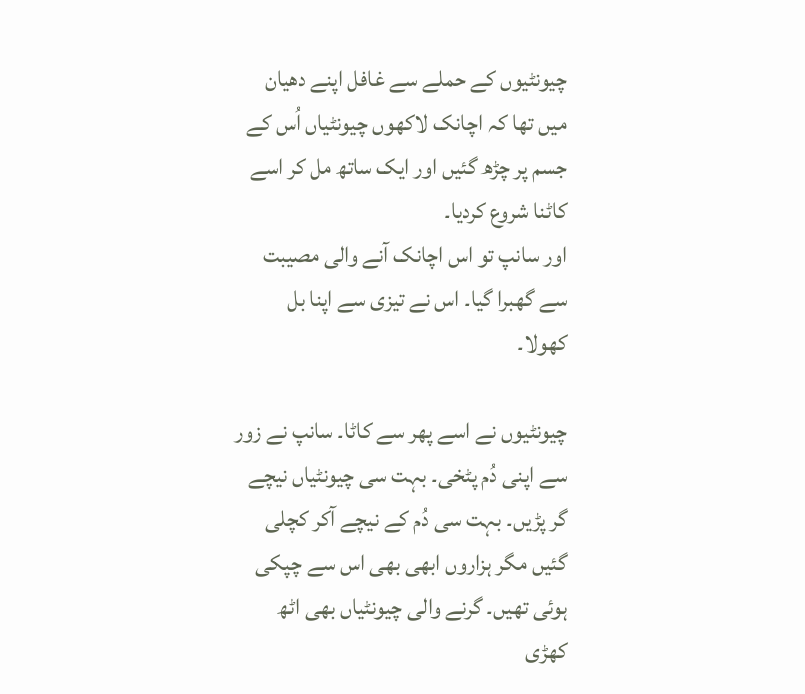چیونٹیوں کے حملے سے غافل اپنے دھیان میں تھا کہ اچانک لاکھوں چیونٹیاں اُس کے جسم پر چڑھ گئیں اور ایک ساتھ مل کر اسے کاٹنا شروع کردیا۔
اور سانپ تو اس اچانک آنے والی مصیبت سے گھبرا گیا۔ اس نے تیزی سے اپنا بل کھولا۔

چیونٹیوں نے اسے پھر سے کاٹا۔ سانپ نے زور سے اپنی دُم پٹخی۔ بہت سی چیونٹیاں نیچے گر پڑیں۔ بہت سی دُم کے نیچے آکر کچلی گئیں مگر ہزاروں ابھی بھی اس سے چپکی ہوئی تھیں۔ گرنے والی چیونٹیاں بھی اٹھ کھڑی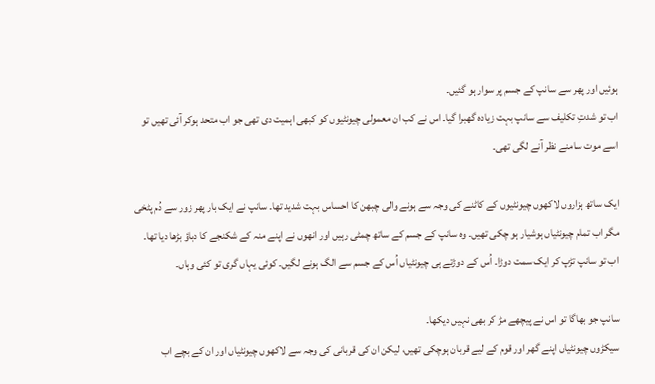ہوئیں اور پھر سے سانپ کے جسم پر سوار ہو گئیں۔
اب تو شدتِ تکلیف سے سانپ بہت زیادہ گھبرا گیا۔ اس نے کب ان معمولی چیونٹیوں کو کبھی اہمیت دی تھی جو اب متحد ہوکر آئی تھیں تو اسے موت سامنے نظر آنے لگی تھی۔

ایک ساتھ ہزاروں لاکھوں چیونٹیوں کے کاٹنے کی وجہ سے ہونے والی چبھن کا احساس بہت شدید تھا۔ سانپ نے ایک بار پھر زور سے دُم پٹخی مگر اب تمام چیونٹیاں ہوشیار ہو چکی تھیں۔ وہ سانپ کے جسم کے ساتھ چمٹی رہیں اور انھوں نے اپنے منہ کے شکنجے کا دباؤ بڑھا دیا تھا۔
اب تو سانپ تڑپ کر ایک سمت دوڑا۔ اُس کے دوڑتے ہی چیونٹیاں اُس کے جسم سے الگ ہونے لگیں۔ کوئی یہاں گری تو کئی وہاں۔

سانپ جو بھاگا تو اس نے پیچھے مڑ کر بھی نہیں دیکھا۔
سیکڑوں چیونٹیاں اپنے گھر اور قوم کے لیے قربان ہوچکی تھیں، لیکن ان کی قربانی کی وجہ سے لاکھوں چیونٹیاں اور ان کے بچے اب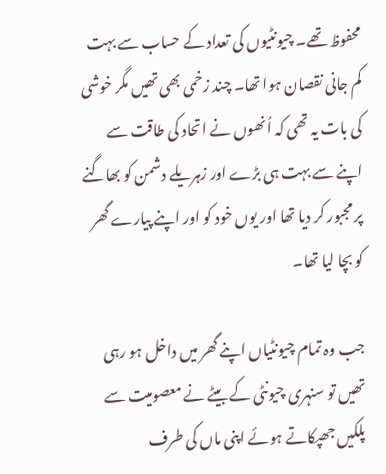محفوظ تھے۔ چیونٹیوں کی تعداد کے حساب سے بہت کم جانی نقصان ہوا تھا۔ چند زخمی بھی تھیں مگر خوشی کی بات یہ تھی کہ اُنھوں نے اتحاد کی طاقت سے اپنے سے بہت ہی بڑے اور زہریلے دشمن کو بھاگنے پر مجبور کر دیا تھا اور یوں خود کو اور اپنے پیارے گھر کو بچا لیا تھا۔

جب وہ تمام چیونٹیاں اپنے گھر میں داخل ہو رہی تھیں تو سنہری چیونٹی کے بیٹے نے معصومیت سے پلکیں جھپکاتے ہوئے اپنی ماں کی طرف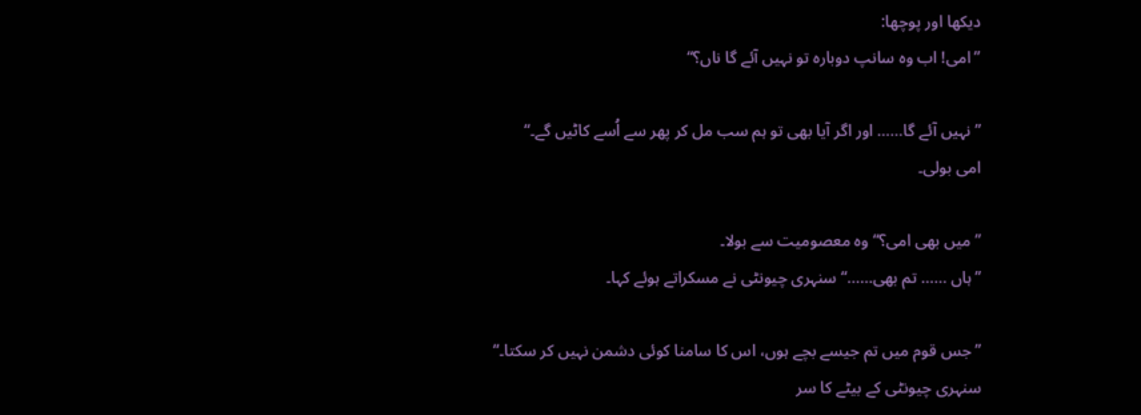دیکھا اور پوچھا:
”امی! اب وہ سانپ دوبارہ تو نہیں آئے گا ناں؟“

”نہیں آئے گا…… اور اگر آیا بھی تو ہم سب مل کر پھر سے اُسے کاٹیں گے۔“
امی بولی۔

”میں بھی امی؟“ وہ معصومیت سے بولا۔
”ہاں …… تم بھی……“ سنہری چیونٹی نے مسکراتے ہوئے کہا۔

”جس قوم میں تم جیسے بچے ہوں، اس کا سامنا کوئی دشمن نہیں کر سکتا۔“
سنہری چیونٹی کے بیٹے کا سر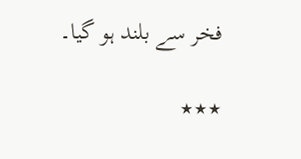فخر سے بلند ہو گیا۔

٭٭٭